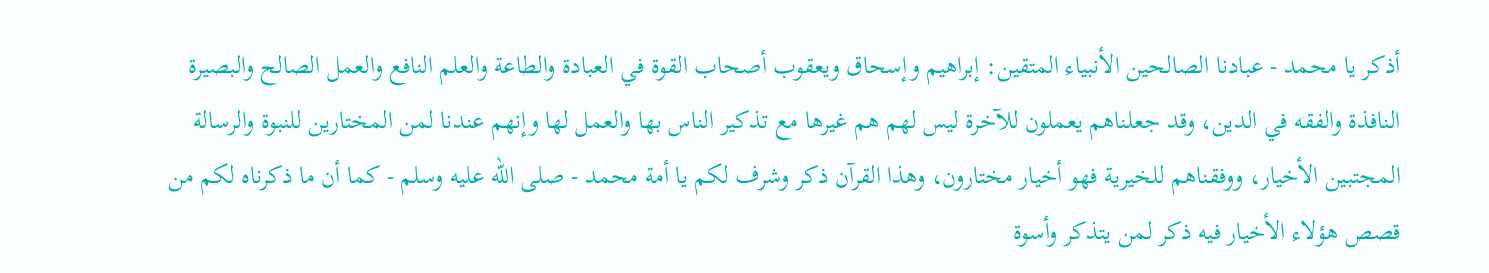أذكر يا محمد - عبادنا الصالحين الأنبياء المتقين: إبراهيم وإسحاق ويعقوب أصحاب القوة في العبادة والطاعة والعلم النافع والعمل الصالح والبصيرة النافذة والفقه في الدين، وقد جعلناهم يعملون للآخرة ليس لهم هم غيرها مع تذكير الناس بها والعمل لها وإنهم عندنا لمن المختارين للنبوة والرسالة المجتبين الأخيار، ووفقناهم للخيرية فهو أخيار مختارون، وهذا القرآن ذكر وشرف لكم يا أمة محمد - صلى الله عليه وسلم - كما أن ما ذكرناه لكم من قصص هؤلاء الأخيار فيه ذكر لمن يتذكر وأسوة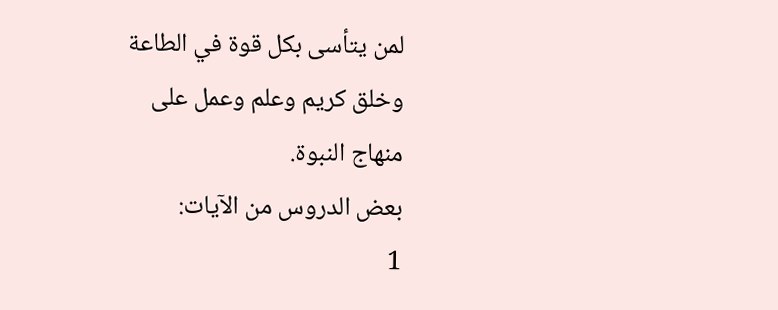لمن يتأسى بكل قوة في الطاعة وخلق كريم وعلم وعمل على منهاج النبوة.
بعض الدروس من الآيات:
1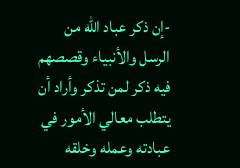-إن ذكر عباد الله من الرسل والأنبياء وقصصهم فيه ذكر لمن تذكر وأراد أن يتطلب معالي الأمور في عبادته وعمله وخلقه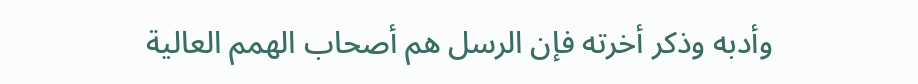وأدبه وذكر أخرته فإن الرسل هم أصحاب الهمم العالية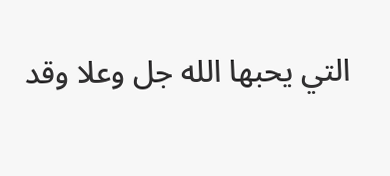التي يحبها الله جل وعلا وقد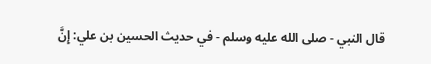قال النبي - صلى الله عليه وسلم - في حديث الحسين بن علي: إِنَّ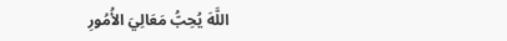اللَّهَ يُحِبُّ مَعَالِيَ الأُمُورِ